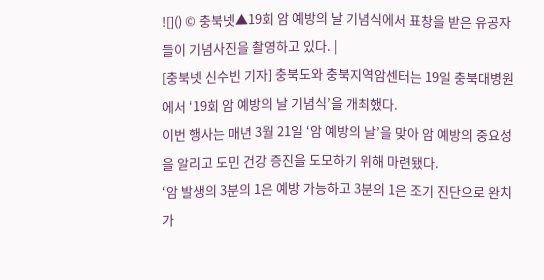![]() © 충북넷▲19회 암 예방의 날 기념식에서 표창을 받은 유공자들이 기념사진을 촬영하고 있다. |
[충북넷 신수빈 기자] 충북도와 충북지역암센터는 19일 충북대병원에서 ‘19회 암 예방의 날 기념식’을 개최했다.
이번 행사는 매년 3월 21일 ‘암 예방의 날’을 맞아 암 예방의 중요성을 알리고 도민 건강 증진을 도모하기 위해 마련됐다.
‘암 발생의 3분의 1은 예방 가능하고 3분의 1은 조기 진단으로 완치 가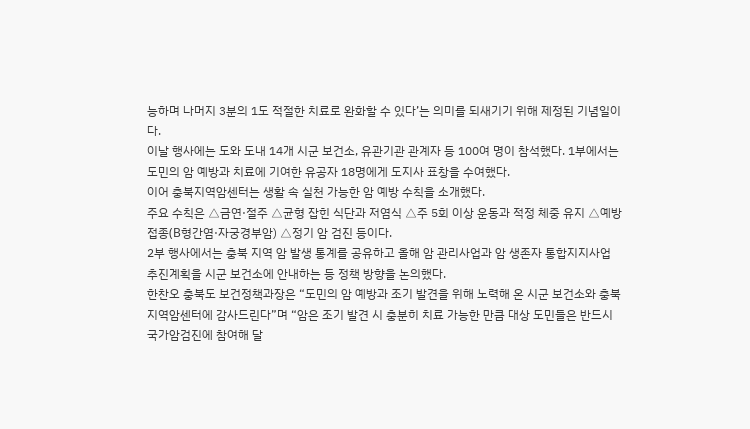능하며 나머지 3분의 1도 적절한 치료로 완화할 수 있다’는 의미를 되새기기 위해 제정된 기념일이다.
이날 행사에는 도와 도내 14개 시군 보건소, 유관기관 관계자 등 100여 명이 참석했다. 1부에서는 도민의 암 예방과 치료에 기여한 유공자 18명에게 도지사 표창을 수여했다.
이어 충북지역암센터는 생활 속 실천 가능한 암 예방 수칙을 소개했다.
주요 수칙은 △금연·절주 △균형 잡힌 식단과 저염식 △주 5회 이상 운동과 적정 체중 유지 △예방접종(B형간염·자궁경부암) △정기 암 검진 등이다.
2부 행사에서는 충북 지역 암 발생 통계를 공유하고 올해 암 관리사업과 암 생존자 통합지지사업 추진계획을 시군 보건소에 안내하는 등 정책 방향을 논의했다.
한찬오 충북도 보건정책과장은 “도민의 암 예방과 조기 발견을 위해 노력해 온 시군 보건소와 충북지역암센터에 감사드린다”며 “암은 조기 발견 시 충분히 치료 가능한 만큼 대상 도민들은 반드시 국가암검진에 참여해 달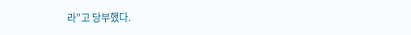라”고 당부했다.